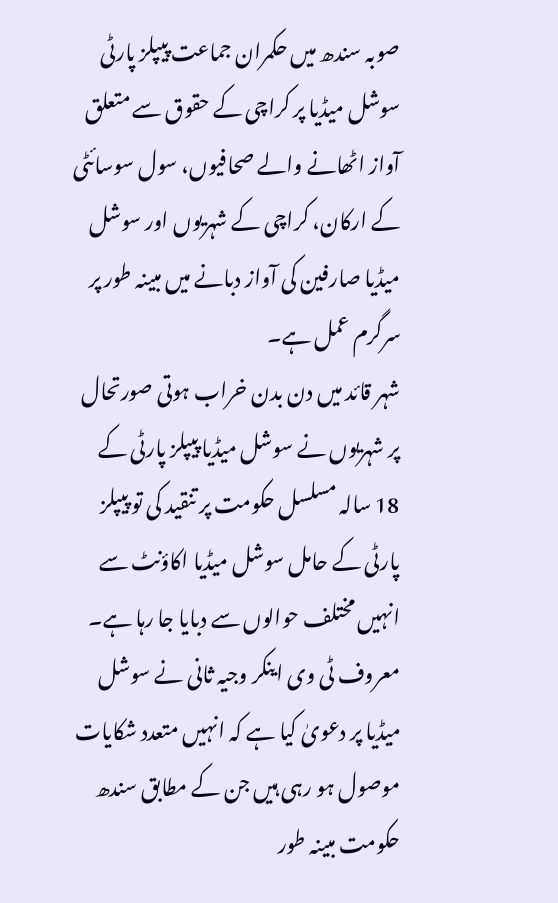صوبہ سندھ میں حکمران جماعت پیپلز پارٹی سوشل میڈیا پر کراچی کے حقوق سے متعلق آواز اٹھانے والے صحافیوں، سول سوسائٹی کے ارکان، کراچی کے شہریوں اور سوشل میڈیا صارفین کی آواز دبانے میں مبینہ طور پر سرگرم عمل ہے۔
شہر قائد میں دن بدن خراب ہوتی صورتحال پر شہریوں نے سوشل میڈیا پیپلز پارٹی کے 18 سالہ مسلسل حکومت پر تنقید کی تو پیپلز پارٹی کے حامل سوشل میڈیا اکاؤنٹ سے انہیں مختلف حوالوں سے دبایا جا رہا ہے۔
معروف ٹی وی اینکر وجیہ ثانی نے سوشل میڈیا پر دعویٰ کیا ہے کہ انہیں متعدد شکایات موصول ہو رہی ہیں جن کے مطابق سندھ حکومت مبینہ طور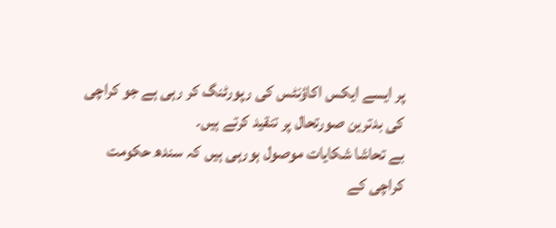پر ایسے ایکس اکاؤنٹس کی رپورٹنگ کر رہی ہے جو کراچی کی بدترین صورتحال پر تنقید کرتے ہیں۔
بے تحاشا شکایات موصول ہورہی ہیں کہ سندھ حکومت کراچی کے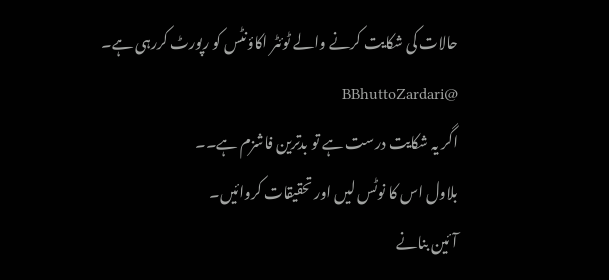حالات کی شکایت کرنے والے ٹوئٹر اکاؤنٹس کو رپورٹ کررہی ہے۔ @BBhuttoZardari
اگر یہ شکایت درست ہے تو بدترین فاشزم ہے۔۔
بلاول اس کا نوٹس لیں اور تحقیقات کروائیں۔
آئین بنانے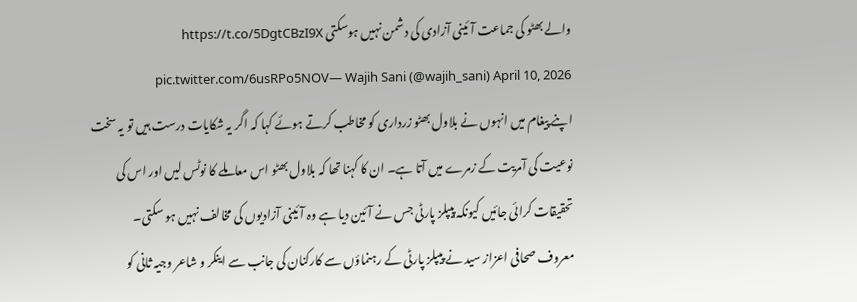والے بھٹو کی جماعت آئینی آزادی کی دشمن نہیں ہوسکتی https://t.co/5DgtCBzI9X pic.twitter.com/6usRPo5NOV— Wajih Sani (@wajih_sani) April 10, 2026
اپنے پیغام میں انہوں نے بلاول بھٹو زرداری کو مخاطب کرتے ہوئے کہا کہ اگر یہ شکایات درست ہیں تو یہ سخت نوعیت کی آمریت کے زمرے میں آتا ہے۔ ان کا کہنا تھا کہ بلاول بھٹو اس معاملے کا نوٹس لیں اور اس کی تحقیقات کرائی جائیں کیونکہ پیپلز پارٹی جس نے آئین دیا ہے وہ آئینی آزادیوں کی مخالف نہیں ہو سکتی۔
معروف صحافی اعزاز سید نے پیپلز پارٹی کے رہنماؤں سے کارکنان کی جانب سے اینکر و شاعر وجیہ ثانی کو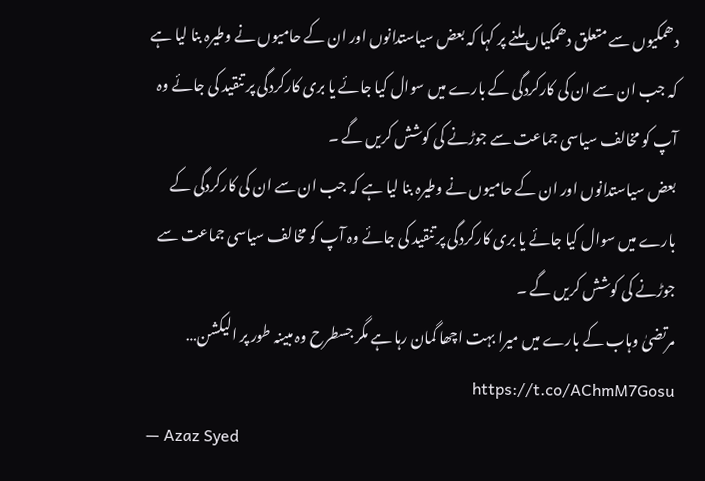دھمکیوں سے متعلق دھمکیاں ملنے پر کہا کہ بعض سیاستدانوں اور ان کے حامیوں نے وطیرہ بنا لیا ہے کہ جب ان سے ان کی کارکردگی کے بارے میں سوال کیا جائے یا بری کارکردگی پر تنقید کی جائے وہ آپ کو مخالف سیاسی جماعت سے جوڑنے کی کوشش کریں گے ۔
بعض سیاستدانوں اور ان کے حامیوں نے وطیرہ بنا لیا ہے کہ جب ان سے ان کی کارکردگی کے بارے میں سوال کیا جائے یا بری کارکردگی پر تنقید کی جائے وہ آپ کو مخالف سیاسی جماعت سے جوڑنے کی کوشش کریں گے ۔
مرتضیٰ وہاب کے بارے میں میرا بہت اچھا گمان رہا ہے مگر جسطرح وہ مبینہ طور پر الیکشن… https://t.co/AChmM7Gosu
— Azaz Syed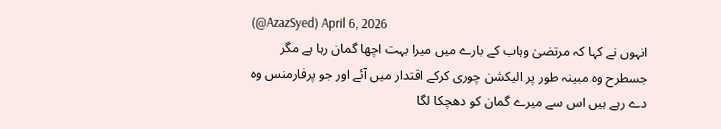(@AzazSyed) April 6, 2026
انہوں نے کہا کہ مرتضیٰ وہاب کے بارے میں میرا بہت اچھا گمان رہا ہے مگر جسطرح وہ مبینہ طور پر الیکشن چوری کرکے اقتدار میں آئے اور جو پرفارمنس وہ دے رہے ہیں اس سے میرے گمان کو دھچکا لگا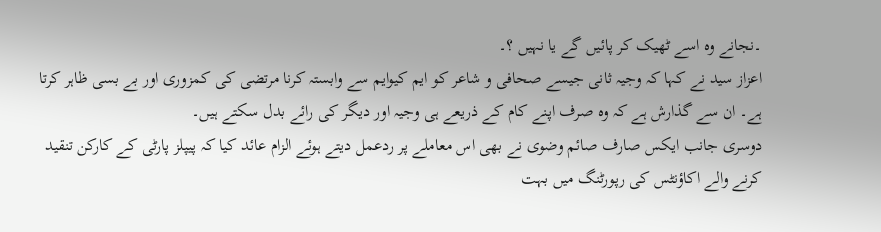۔نجانے وہ اسے ٹھیک کر پائیں گے یا نہیں ؟۔
اعزاز سید نے کہا کہ وجیہ ثانی جیسے صحافی و شاعر کو ایم کیوایم سے وابستہ کرنا مرتضی کی کمزوری اور بے بسی ظاہر کرتا ہے۔ ان سے گذارش ہے کہ وہ صرف اپنے کام کے ذریعے ہی وجیہ اور دیگر کی رائے بدل سکتے ہیں۔
دوسری جانب ایکس صارف صائم وضوی نے بھی اس معاملے پر ردعمل دیتے ہوئے الزام عائد کیا کہ پیپلز پارٹی کے کارکن تنقید کرنے والے اکاؤنٹس کی رپورٹنگ میں بہت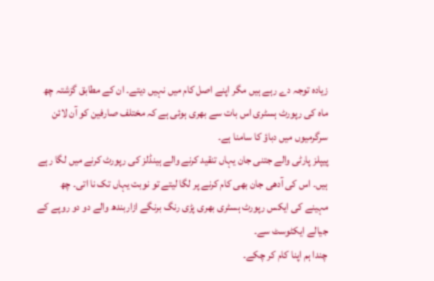زیادہ توجہ دے رہے ہیں مگر اپنے اصل کام میں نہیں دیتے۔ ان کے مطابق گزشتہ چھ ماہ کی رپورٹ ہسٹری اس بات سے بھری ہوئی ہے کہ مختلف صارفین کو آن لائن سرگرمیوں میں دباؤ کا سامنا ہے۔
پیپلز پارٹی والے جتنی جان یہاں تنقید کرنے والے ہینڈلز کی رپورٹ کرنے میں لگا رہے ہیں۔ اس کی آدھی جان بھی کام کرنے پر لگا لیتے تو نوبت یہاں تک نا اتی۔ چھ مہینے کی ایکس رپورٹ ہسٹری بھری پڑی رنگ برنگے ازاربندھ والے دو دو روپے کے جیالے ایکٹوسٹ سے۔
چندا ہم اپنا کام کر چکے۔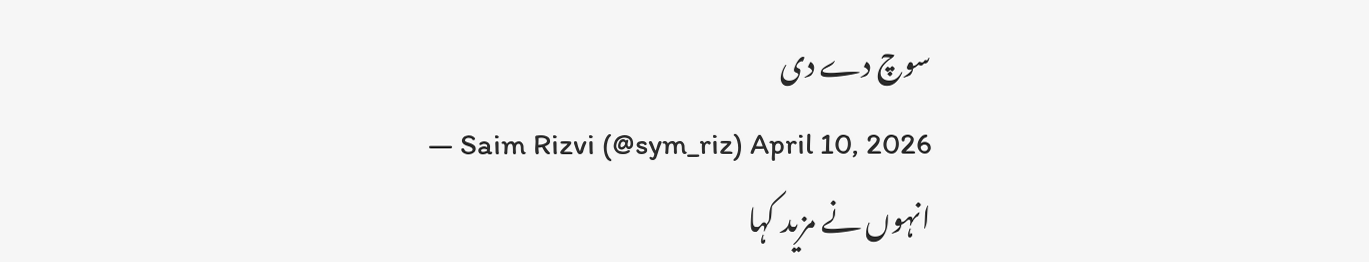سوچ دے دی
— Saim Rizvi (@sym_riz) April 10, 2026
انہوں نے مزید کہا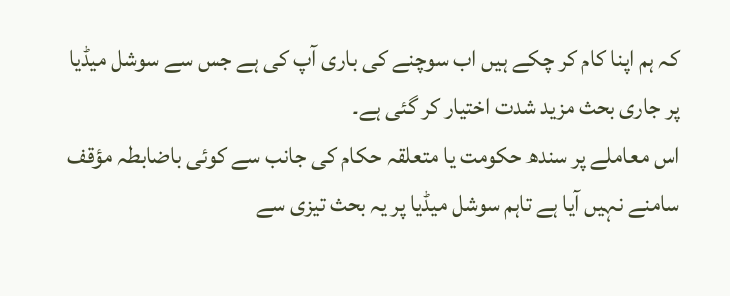کہ ہم اپنا کام کر چکے ہیں اب سوچنے کی باری آپ کی ہے جس سے سوشل میڈیا پر جاری بحث مزید شدت اختیار کر گئی ہے۔
اس معاملے پر سندھ حکومت یا متعلقہ حکام کی جانب سے کوئی باضابطہ مؤقف سامنے نہیں آیا ہے تاہم سوشل میڈیا پر یہ بحث تیزی سے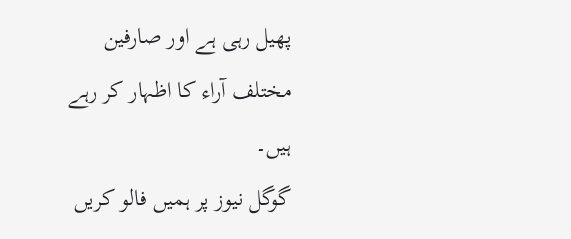پھیل رہی ہے اور صارفین مختلف آراء کا اظہار کر رہے ہیں۔
گوگل نیوز پر ہمیں فالو کریں